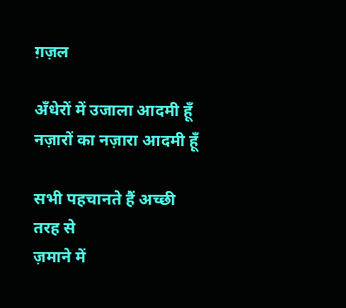ग़ज़ल

अँधेरों में उजाला आदमी हूँ
नज़ारों का नज़ारा आदमी हूँ

सभी पहचानते हैं अच्छी तरह से
ज़माने में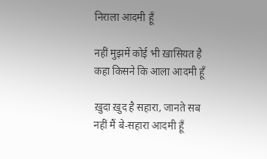निराला आदमी हूँ

नहीं मुझमें कोई भी ख़ासियत है
कहा किसने कि आला आदमी हूँ

ख़ुदा ख़ुद है सहारा, जानते सब
नहीं मैं बे-सहारा आदमी हूँ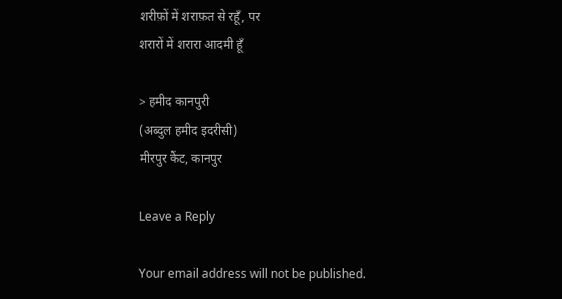शरीफ़ों में शराफ़त से रहूँ, पर
शरारों में शरारा आदमी हूँ

> हमीद कानपुरी
(अब्दुल हमीद इदरीसी)
मीरपुर कैंट, कानपुर

Leave a Reply

Your email address will not be published.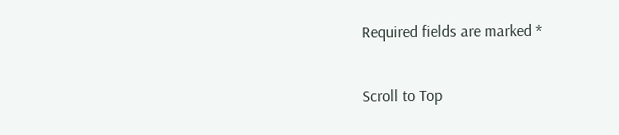Required fields are marked *

Scroll to Top